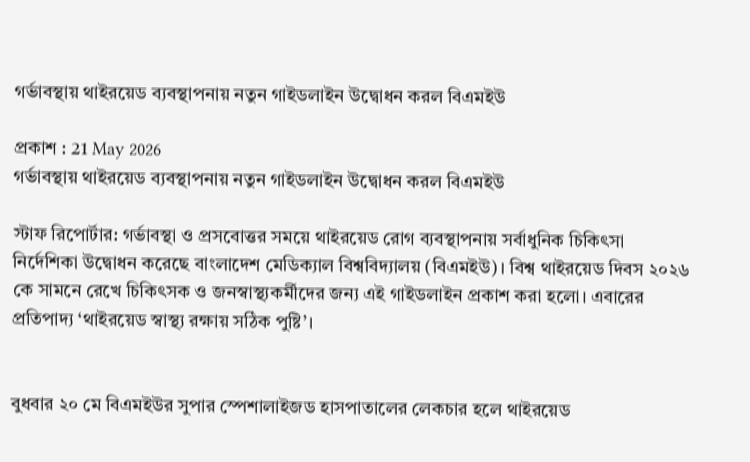গর্ভাবস্থায় থাইরয়েড ব্যবস্থাপনায় নতুন গাইডলাইন উদ্বোধন করল বিএমইউ

প্রকাশ : 21 May 2026
গর্ভাবস্থায় থাইরয়েড ব্যবস্থাপনায় নতুন গাইডলাইন উদ্বোধন করল বিএমইউ

স্টাফ রিপোর্টার: গর্ভাবস্থা ও প্রসবোত্তর সময়ে থাইরয়েড রোগ ব্যবস্থাপনায় সর্বাধুনিক চিকিৎসা নির্দেশিকা উদ্বোধন করেছে বাংলাদেশ মেডিক্যাল বিশ্ববিদ্যালয় (বিএমইউ)। বিশ্ব থাইরয়েড দিবস ২০২৬ কে সামনে রেখে চিকিৎসক ও জনস্বাস্থ্যকর্মীদের জন্য এই গাইডলাইন প্রকাশ করা হলো। এবারের প্রতিপাদ্য ‘থাইরয়েড স্বাস্থ্য রক্ষায় সঠিক পুষ্টি’।


বুধবার ২০ মে বিএমইউর সুপার স্পেশালাইজড হাসপাতালের লেকচার হলে থাইরয়েড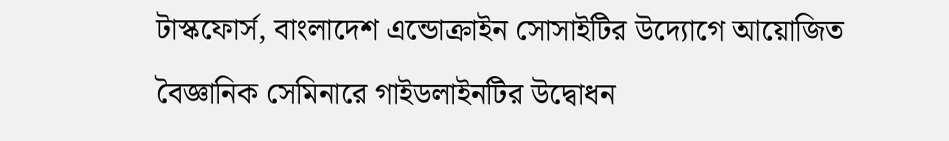টাস্কফোর্স, বাংলাদেশ এন্ডোক্রাইন সোসাইটির উদ্যোগে আয়োজিত বৈজ্ঞানিক সেমিনারে গাইডলাইনটির উদ্বোধন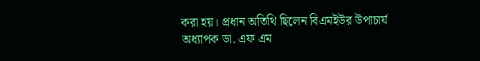করা হয়। প্রধান অতিথি ছিলেন বিএমইউর উপাচার্য অধ্যাপক ডা. এফ এম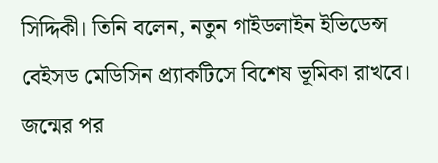সিদ্দিকী। তিনি বলেন, নতুন গাইডলাইন ইভিডেন্স বেইসড মেডিসিন প্র্যাকটিসে বিশেষ ভূমিকা রাখবে। জন্মের পর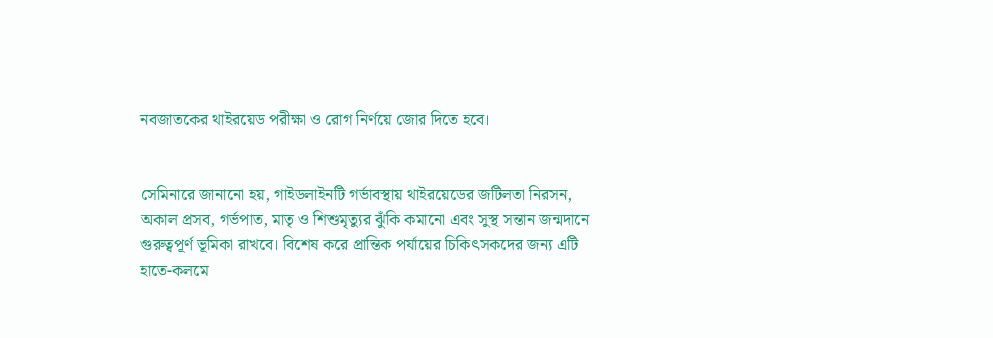নবজাতকের থাইরয়েড পরীক্ষা ও রোগ নির্ণয়ে জোর দিতে হবে।


সেমিনারে জানানো হয়, গাইডলাইনটি গর্ভাবস্থায় থাইরয়েডের জটিলতা নিরসন, অকাল প্রসব, গর্ভপাত, মাতৃ ও শিশুমৃত্যুর ঝুঁকি কমানো এবং সুস্থ সন্তান জন্মদানে গুরুত্বপূর্ণ ভূমিকা রাখবে। বিশেষ করে প্রান্তিক পর্যায়ের চিকিৎসকদের জন্য এটি হাতে-কলমে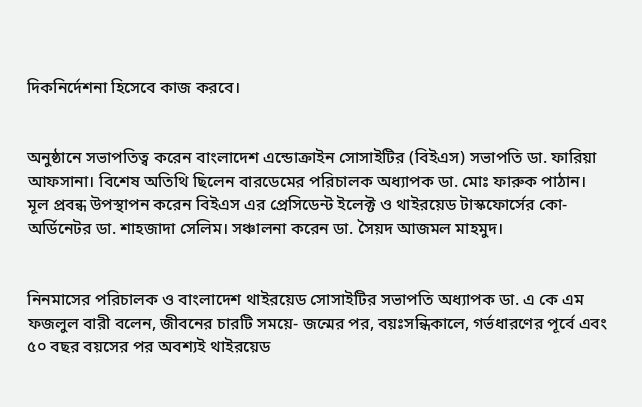দিকনির্দেশনা হিসেবে কাজ করবে।


অনুষ্ঠানে সভাপতিত্ব করেন বাংলাদেশ এন্ডোক্রাইন সোসাইটির (বিইএস) সভাপতি ডা. ফারিয়া আফসানা। বিশেষ অতিথি ছিলেন বারডেমের পরিচালক অধ্যাপক ডা. মোঃ ফারুক পাঠান। মূল প্রবন্ধ উপস্থাপন করেন বিইএস এর প্রেসিডেন্ট ইলেক্ট ও থাইরয়েড টাস্কফোর্সের কো-অর্ডিনেটর ডা. শাহজাদা সেলিম। সঞ্চালনা করেন ডা. সৈয়দ আজমল মাহমুদ।


নিনমাসের পরিচালক ও বাংলাদেশ থাইরয়েড সোসাইটির সভাপতি অধ্যাপক ডা. এ কে এম ফজলুল বারী বলেন, জীবনের চারটি সময়ে- জন্মের পর, বয়ঃসন্ধিকালে, গর্ভধারণের পূর্বে এবং ৫০ বছর বয়সের পর অবশ্যই থাইরয়েড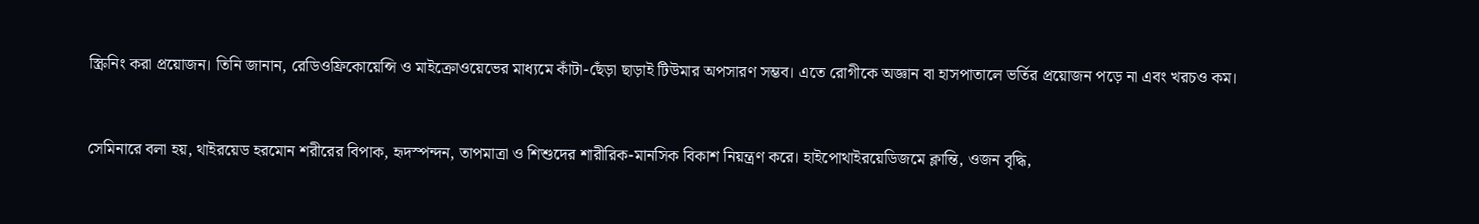স্ক্রিনিং করা প্রয়োজন। তিনি জানান, রেডিওফ্রিকোয়েন্সি ও মাইক্রোওয়েভের মাধ্যমে কাঁটা-ছেঁড়া ছাড়াই টিউমার অপসারণ সম্ভব। এতে রোগীকে অজ্ঞান বা হাসপাতালে ভর্তির প্রয়োজন পড়ে না এবং খরচও কম।


সেমিনারে বলা হয়, থাইরয়েড হরমোন শরীরের বিপাক, হৃদস্পন্দন, তাপমাত্রা ও শিশুদের শারীরিক-মানসিক বিকাশ নিয়ন্ত্রণ করে। হাইপোথাইরয়েডিজমে ক্লান্তি, ওজন বৃদ্ধি,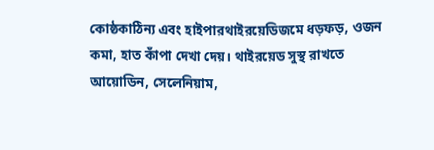কোষ্ঠকাঠিন্য এবং হাইপারথাইরয়েডিজমে ধড়ফড়, ওজন কমা, হাত কাঁপা দেখা দেয়। থাইরয়েড সুস্থ রাখতে আয়োডিন, সেলেনিয়াম,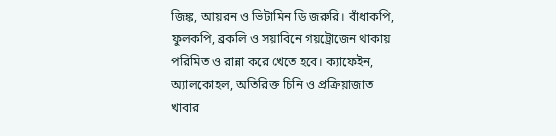জিঙ্ক, আয়রন ও ভিটামিন ডি জরুরি। বাঁধাকপি, ফুলকপি, ব্রকলি ও সয়াবিনে গয়ট্রোজেন থাকায় পরিমিত ও রান্না করে খেতে হবে। ক্যাফেইন, অ্যালকোহল, অতিরিক্ত চিনি ও প্রক্রিয়াজাত খাবার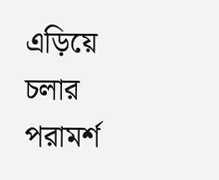এড়িয়ে চলার পরামর্শ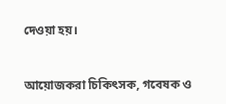দেওয়া হয়।


আয়োজকরা চিকিৎসক, গবেষক ও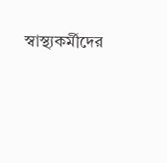স্বাস্থ্যকর্মীদের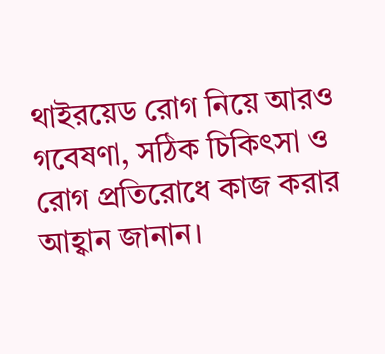থাইরয়েড রোগ নিয়ে আরও গবেষণা, সঠিক চিকিৎসা ও রোগ প্রতিরোধে কাজ করার আহ্বান জানান।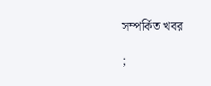সম্পর্কিত খবর

;